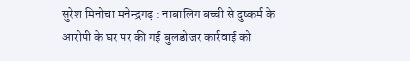सुरेश मिनोचा मनेन्द्रगढ़ : नाबालिग बच्ची से दुष्कर्म के आरोपी के घर पर की गई बुलडोजर कार्रवाई को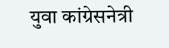युवा कांग्रेसनेत्री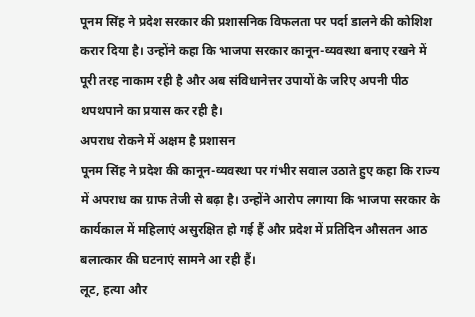पूनम सिंह ने प्रदेश सरकार की प्रशासनिक विफलता पर पर्दा डालने की कोशिश करार दिया है। उन्होंने कहा कि भाजपा सरकार कानून-व्यवस्था बनाए रखने में पूरी तरह नाकाम रही है और अब संविधानेत्तर उपायों के जरिए अपनी पीठ थपथपाने का प्रयास कर रही है।
अपराध रोकने में अक्षम है प्रशासन
पूनम सिंह ने प्रदेश की कानून-व्यवस्था पर गंभीर सवाल उठाते हुए कहा कि राज्य में अपराध का ग्राफ तेजी से बढ़ा है। उन्होंने आरोप लगाया कि भाजपा सरकार के कार्यकाल में महिलाएं असुरक्षित हो गई हैं और प्रदेश में प्रतिदिन औसतन आठ बलात्कार की घटनाएं सामने आ रही हैं।
लूट, हत्या और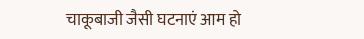चाकूबाजी जैसी घटनाएं आम हो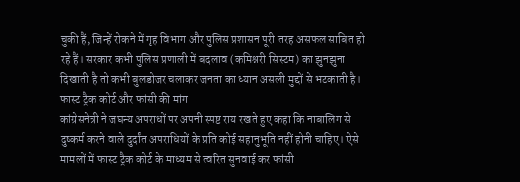चुकी हैं, जिन्हें रोकने में गृह विभाग और पुलिस प्रशासन पूरी तरह असफल साबित हो रहे हैं। सरकार कभी पुलिस प्रणाली में बदलाव (कमिश्नरी सिस्टम) का झुनझुना दिखाती है तो कभी बुलडोजर चलाकर जनता का ध्यान असली मुद्दों से भटकाती है।
फास्ट ट्रैक कोर्ट और फांसी की मांग
कांग्रेसनेत्री ने जघन्य अपराधों पर अपनी स्पष्ट राय रखते हुए कहा कि नाबालिग से दुष्कर्म करने वाले दुर्दांत अपराधियों के प्रति कोई सहानुभूति नहीं होनी चाहिए। ऐसे मामलों में फास्ट ट्रैक कोर्ट के माध्यम से त्वरित सुनवाई कर फांसी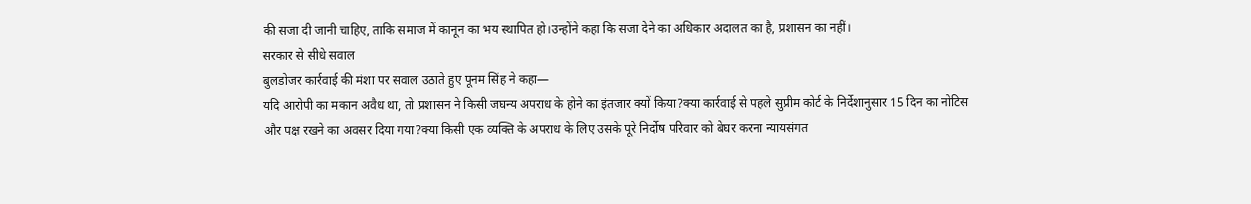की सजा दी जानी चाहिए, ताकि समाज में कानून का भय स्थापित हो।उन्होंने कहा कि सजा देने का अधिकार अदालत का है, प्रशासन का नहीं।
सरकार से सीधे सवाल
बुलडोजर कार्रवाई की मंशा पर सवाल उठाते हुए पूनम सिंह ने कहा—
यदि आरोपी का मकान अवैध था, तो प्रशासन ने किसी जघन्य अपराध के होने का इंतजार क्यों किया?क्या कार्रवाई से पहले सुप्रीम कोर्ट के निर्देशानुसार 15 दिन का नोटिस और पक्ष रखने का अवसर दिया गया?क्या किसी एक व्यक्ति के अपराध के लिए उसके पूरे निर्दोष परिवार को बेघर करना न्यायसंगत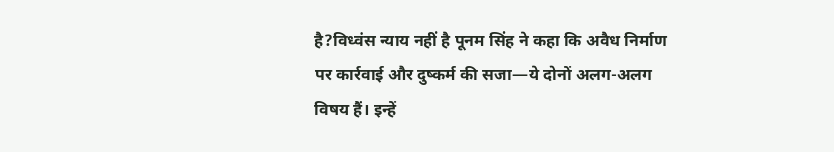है?विध्वंस न्याय नहीं है पूनम सिंह ने कहा कि अवैध निर्माण पर कार्रवाई और दुष्कर्म की सजा—ये दोनों अलग-अलग विषय हैं। इन्हें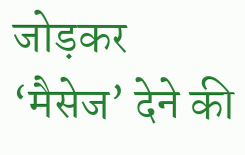जोड़कर ‘मैसेज’ देने की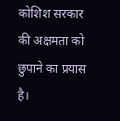कोशिश सरकार की अक्षमता को छुपाने का प्रयास है।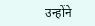उन्होंने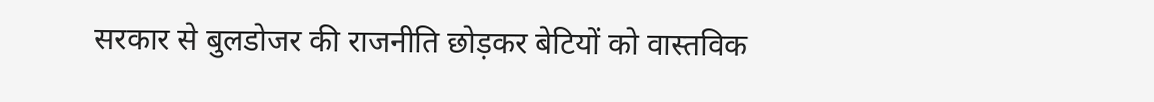सरकार से बुलडोजर की राजनीति छोड़कर बेटियों को वास्तविक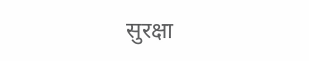सुरक्षा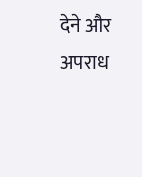देने और अपराध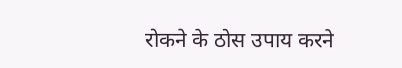रोकने के ठोस उपाय करने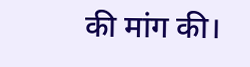की मांग की।